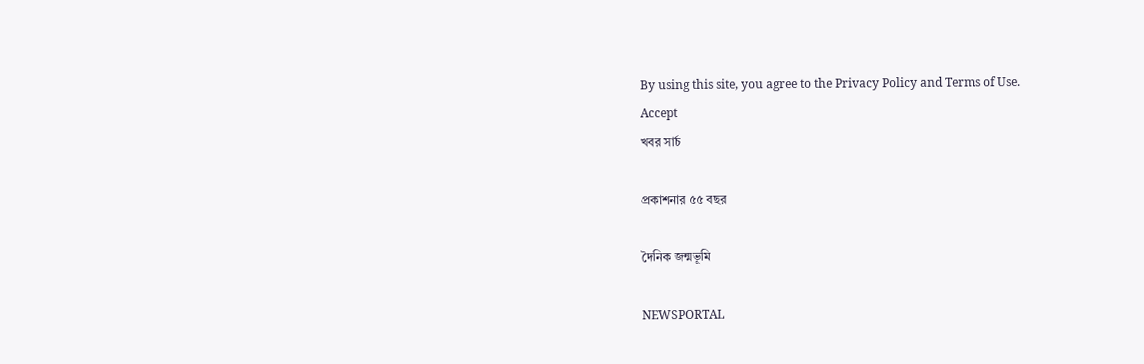By using this site, you agree to the Privacy Policy and Terms of Use.
Accept
খবর সার্চ

প্রকাশনার ৫৫ বছর

দৈনিক জন্মভূমি

NEWSPORTAL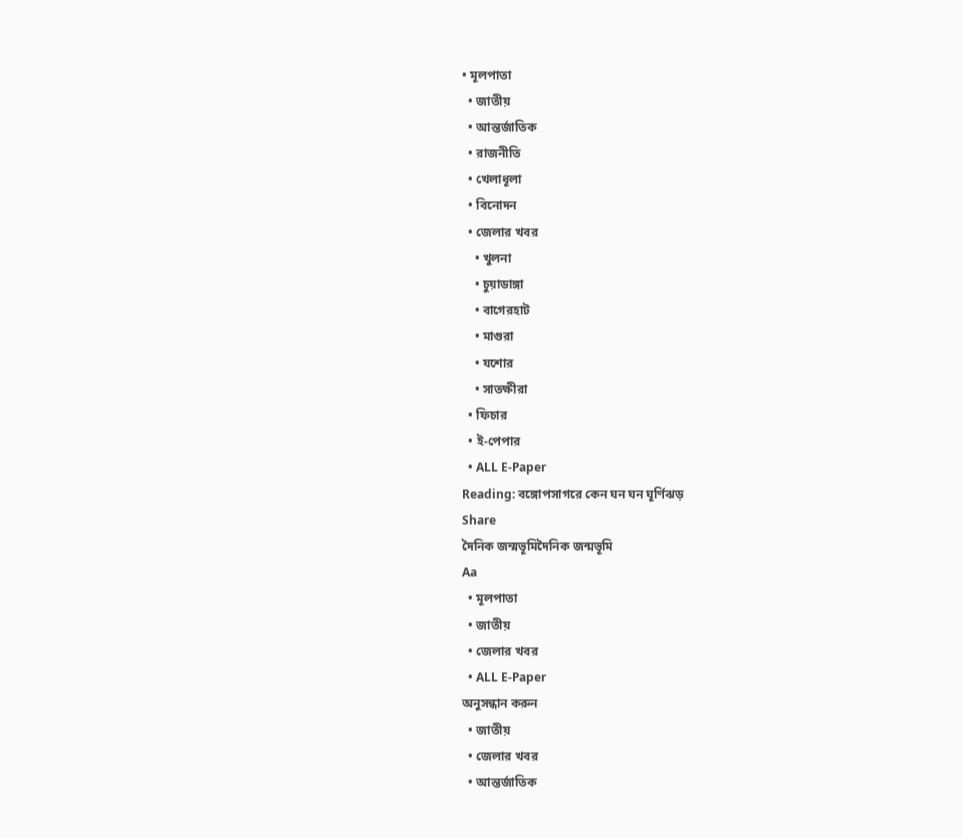• মূলপাতা
  • জাতীয়
  • আন্তর্জাতিক
  • রাজনীতি
  • খেলাধূলা
  • বিনোদন
  • জেলার খবর
    • খুলনা
    • চুয়াডাঙ্গা
    • বাগেরহাট
    • মাগুরা
    • যশোর
    • সাতক্ষীরা
  • ফিচার
  • ই-পেপার
  • ALL E-Paper
Reading: বঙ্গোপসাগরে কেন ঘন ঘন ঘূর্ণিঝড়
Share
দৈনিক জন্মভূমিদৈনিক জন্মভূমি
Aa
  • মূলপাতা
  • জাতীয়
  • জেলার খবর
  • ALL E-Paper
অনুসন্ধান করুন
  • জাতীয়
  • জেলার খবর
  • আন্তর্জাতিক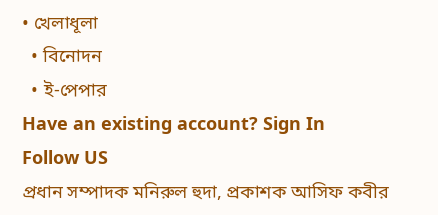• খেলাধূলা
  • বিনোদন
  • ই-পেপার
Have an existing account? Sign In
Follow US
প্রধান সম্পাদক মনিরুল হুদা, প্রকাশক আসিফ কবীর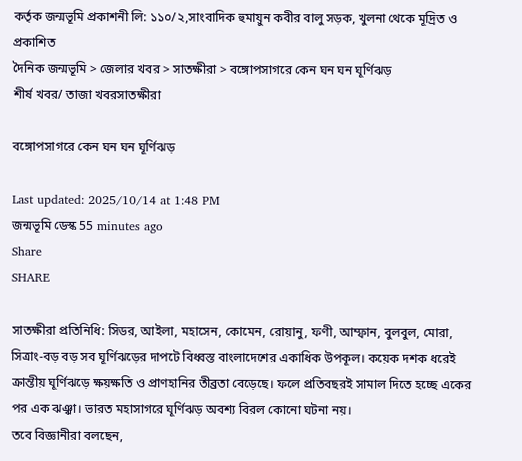কর্তৃক জন্মভূমি প্রকাশনী লি: ১১০/২,সাংবাদিক হুমায়ুন কবীর বালু সড়ক, খুলনা থেকে মূদ্রিত ও প্রকাশিত
দৈনিক জন্মভূমি > জেলার খবর > সাতক্ষীরা > বঙ্গোপসাগরে কেন ঘন ঘন ঘূর্ণিঝড়
শীর্ষ খবর/ তাজা খবরসাতক্ষীরা

বঙ্গোপসাগরে কেন ঘন ঘন ঘূর্ণিঝড়

Last updated: 2025/10/14 at 1:48 PM
জন্মভূমি ডেস্ক 55 minutes ago
Share
SHARE

সাতক্ষীরা প্রতিনিধি: সিডর, আইলা, মহাসেন, কোমেন, রোয়ানু, ফণী, আম্ফান, বুলবুল, মোরা, সিত্রাং-বড় বড় সব ঘূর্ণিঝড়ের দাপটে বিধ্বস্ত বাংলাদেশের একাধিক উপকূল। কয়েক দশক ধরেই ক্রান্তীয় ঘূর্ণিঝড়ে ক্ষয়ক্ষতি ও প্রাণহানির তীব্রতা বেড়েছে। ফলে প্রতিবছরই সামাল দিতে হচ্ছে একের পর এক ঝঞ্ঝা। ভারত মহাসাগরে ঘূর্ণিঝড় অবশ্য বিরল কোনো ঘটনা নয়।
তবে বিজ্ঞানীরা বলছেন,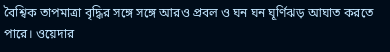বৈশ্বিক তাপমাত্রা বৃদ্ধির সঙ্গে সঙ্গে আরও প্রবল ও ঘন ঘন ঘূর্ণিঝড় আঘাত করতে পারে। ওয়েদার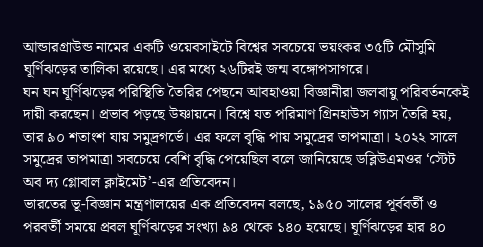আন্ডারগ্রাউন্ড নামের একটি ওয়েবসাইটে বিশ্বের সবচেয়ে ভয়ংকর ৩৫টি মৌসুমি ঘূর্ণিঝড়ের তালিকা রয়েছে। এর মধ্যে ২৬টিরই জন্ম বঙ্গোপসাগরে।
ঘন ঘন ঘূর্ণিঝড়ের পরিস্থিতি তৈরির পেছনে আবহাওয়া বিজ্ঞানীরা জলবায়ু পরিবর্তনকেই দায়ী করছেন। প্রভাব পড়ছে উষ্ণায়নে। বিশ্বে যত পরিমাণ গ্রিনহাউস গ্যাস তৈরি হয়, তার ৯০ শতাংশ যায় সমুদ্রগর্ভে। এর ফলে বৃদ্ধি পায় সমুদ্রের তাপমাত্রা। ২০২২ সালে সমুদ্রের তাপমাত্রা সবচেয়ে বেশি বৃদ্ধি পেয়েছিল বলে জানিয়েছে ডব্লিউএমওর ‘স্টেট অব দ্য গ্লোবাল ক্লাইমেট’-এর প্রতিবেদন।
ভারতের ভূ-বিজ্ঞান মন্ত্রণালয়ের এক প্রতিবেদন বলছে, ১৯৫০ সালের পূর্ববর্তী ও পরবর্তী সময়ে প্রবল ঘূর্ণিঝড়ের সংখ্যা ৯৪ থেকে ১৪০ হয়েছে। ঘূর্ণিঝড়ের হার ৪০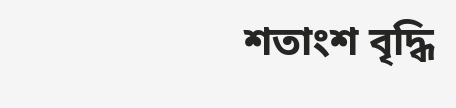শতাংশ বৃদ্ধি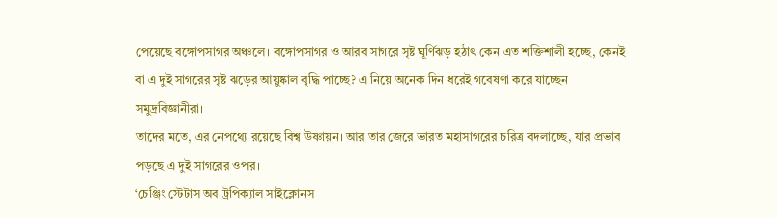পেয়েছে বঙ্গোপসাগর অঞ্চলে। বঙ্গোপসাগর ও আরব সাগরে সৃষ্ট ঘূর্ণিঝড় হঠাৎ কেন এত শক্তিশালী হচ্ছে, কেনই বা এ দুই সাগরের সৃষ্ট ঝড়ের আয়ুষ্কাল বৃদ্ধি পাচ্ছে? এ নিয়ে অনেক দিন ধরেই গবেষণা করে যাচ্ছেন সমুদ্রবিজ্ঞানীরা।
তাদের মতে, এর নেপথ্যে রয়েছে বিশ্ব উষ্ণায়ন। আর তার জেরে ভারত মহাসাগরের চরিত্র বদলাচ্ছে, যার প্রভাব পড়ছে এ দুই সাগরের ওপর।
‘চেঞ্জিং স্টেটাস অব ট্রপিক্যাল সাইক্লোনস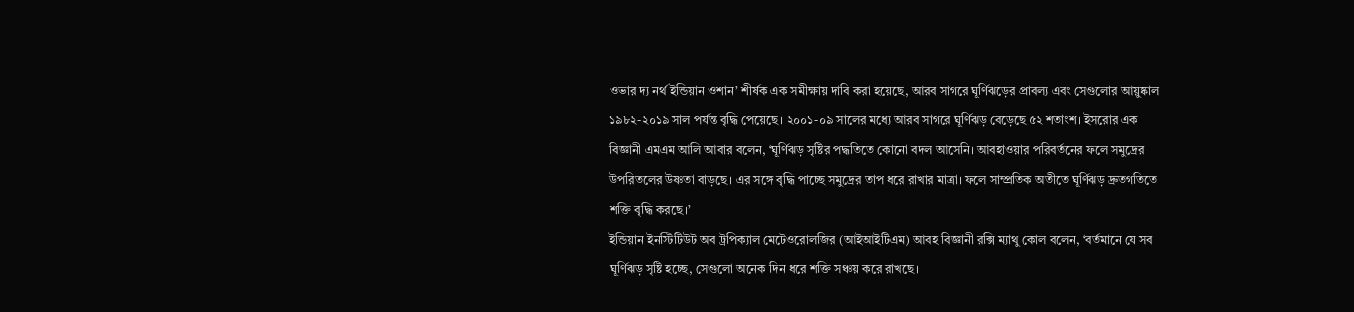ওভার দ্য নর্থ ইন্ডিয়ান ওশান’ শীর্ষক এক সমীক্ষায় দাবি করা হয়েছে, আরব সাগরে ঘূর্ণিঝড়ের প্রাবল্য এবং সেগুলোর আয়ুষ্কাল ১৯৮২-২০১৯ সাল পর্যন্ত বৃদ্ধি পেয়েছে। ২০০১-০৯ সালের মধ্যে আরব সাগরে ঘূর্ণিঝড় বেড়েছে ৫২ শতাংশ। ইসরোর এক বিজ্ঞানী এমএম আলি আবার বলেন, ‘ঘূর্ণিঝড় সৃষ্টির পদ্ধতিতে কোনো বদল আসেনি। আবহাওয়ার পরিবর্তনের ফলে সমুদ্রের উপরিতলের উষ্ণতা বাড়ছে। এর সঙ্গে বৃদ্ধি পাচ্ছে সমুদ্রের তাপ ধরে রাখার মাত্রা। ফলে সাম্প্রতিক অতীতে ঘূর্ণিঝড় দ্রুতগতিতে শক্তি বৃদ্ধি করছে।’
ইন্ডিয়ান ইনস্টিটিউট অব ট্রপিক্যাল মেটেওরোলজির (আইআইটিএম) আবহ বিজ্ঞানী রক্সি ম্যাথু কোল বলেন, ‘বর্তমানে যে সব ঘূর্ণিঝড় সৃষ্টি হচ্ছে, সেগুলো অনেক দিন ধরে শক্তি সঞ্চয় করে রাখছে।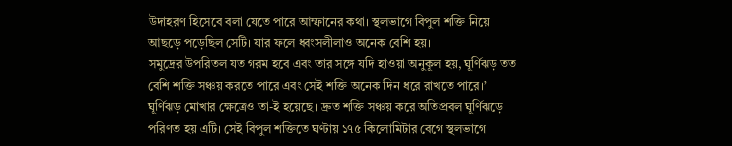উদাহরণ হিসেবে বলা যেতে পারে আম্ফানের কথা। স্থলভাগে বিপুল শক্তি নিয়ে আছড়ে পড়েছিল সেটি। যার ফলে ধ্বংসলীলাও অনেক বেশি হয়।
সমুদ্রের উপরিতল যত গরম হবে এবং তার সঙ্গে যদি হাওয়া অনুকূল হয়, ঘূর্ণিঝড় তত বেশি শক্তি সঞ্চয় করতে পারে এবং সেই শক্তি অনেক দিন ধরে রাখতে পারে।’ ঘূর্ণিঝড় মোখার ক্ষেত্রেও তা-ই হয়েছে। দ্রুত শক্তি সঞ্চয় করে অতিপ্রবল ঘূর্ণিঝড়ে পরিণত হয় এটি। সেই বিপুল শক্তিতে ঘণ্টায় ১৭৫ কিলোমিটার বেগে স্থলভাগে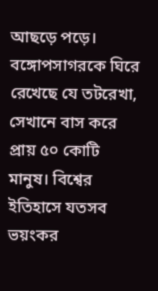আছড়ে পড়ে।
বঙ্গোপসাগরকে ঘিরে রেখেছে যে তটরেখা, সেখানে বাস করে প্রায় ৫০ কোটি মানুষ। বিশ্বের ইতিহাসে যতসব ভয়ংকর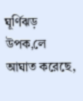ঘূর্ণিঝড় উপক‚লে আঘাত করেছে,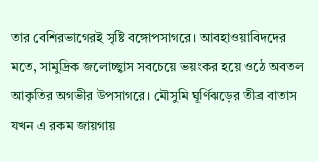তার বেশিরভাগেরই সৃষ্টি বঙ্গোপসাগরে। আবহাওয়াবিদদের মতে, সামুদ্রিক জলোচ্ছ্বাস সবচেয়ে ভয়ংকর হয়ে ওঠে অবতল আকৃতির অগভীর উপসাগরে। মৌসুমি ঘূর্ণিঝড়ের তীব্র বাতাস যখন এ রকম জায়গায়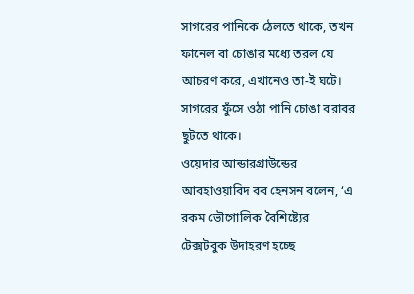সাগরের পানিকে ঠেলতে থাকে, তখন ফানেল বা চোঙার মধ্যে তরল যে আচরণ করে, এখানেও তা-ই ঘটে। সাগরের ফুঁসে ওঠা পানি চোঙা বরাবর ছুটতে থাকে।
ওয়েদার আন্ডারগ্রাউন্ডের আবহাওয়াবিদ বব হেনসন বলেন, ‘এ রকম ভৌগোলিক বৈশিষ্ট্যের টেক্সটবুক উদাহরণ হচ্ছে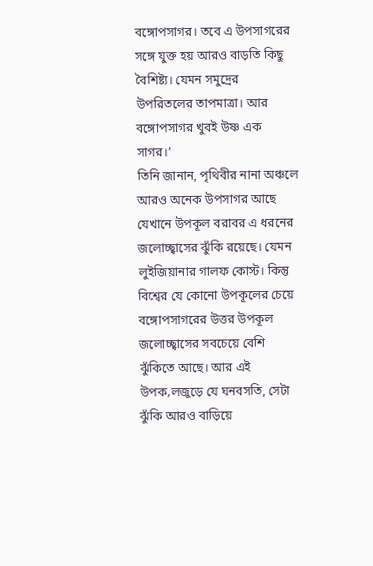বঙ্গোপসাগর। তবে এ উপসাগরের সঙ্গে যুক্ত হয় আরও বাড়তি কিছু বৈশিষ্ট্য। যেমন সমুদ্রের উপরিতলের তাপমাত্রা। আর বঙ্গোপসাগর খুবই উষ্ণ এক সাগর।’
তিনি জানান, পৃথিবীর নানা অঞ্চলে আরও অনেক উপসাগর আছে যেখানে উপকূল বরাবর এ ধরনের জলোচ্ছ্বাসের ঝুঁকি রয়েছে। যেমন লুইজিয়ানার গালফ কোস্ট। কিন্তু বিশ্বের যে কোনো উপকূলের চেয়ে বঙ্গোপসাগরের উত্তর উপকূল জলোচ্ছ্বাসের সবচেয়ে বেশি ঝুঁকিতে আছে। আর এই উপক‚লজুড়ে যে ঘনবসতি, সেটা ঝুঁকি আরও বাড়িয়ে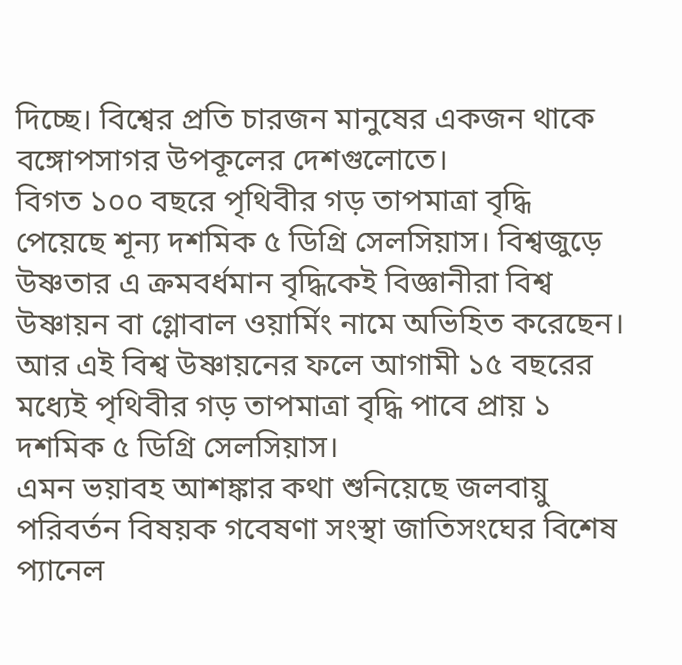দিচ্ছে। বিশ্বের প্রতি চারজন মানুষের একজন থাকে বঙ্গোপসাগর উপকূলের দেশগুলোতে।
বিগত ১০০ বছরে পৃথিবীর গড় তাপমাত্রা বৃদ্ধি পেয়েছে শূন্য দশমিক ৫ ডিগ্রি সেলসিয়াস। বিশ্বজুড়ে উষ্ণতার এ ক্রমবর্ধমান বৃদ্ধিকেই বিজ্ঞানীরা বিশ্ব উষ্ণায়ন বা গ্লোবাল ওয়ার্মিং নামে অভিহিত করেছেন। আর এই বিশ্ব উষ্ণায়নের ফলে আগামী ১৫ বছরের মধ্যেই পৃথিবীর গড় তাপমাত্রা বৃদ্ধি পাবে প্রায় ১ দশমিক ৫ ডিগ্রি সেলসিয়াস।
এমন ভয়াবহ আশঙ্কার কথা শুনিয়েছে জলবায়ু পরিবর্তন বিষয়ক গবেষণা সংস্থা জাতিসংঘের বিশেষ প্যানেল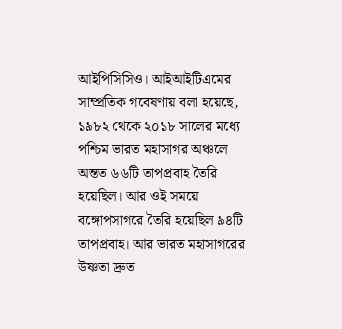আইপিসিসিও। আইআইটিএমের সাম্প্রতিক গবেষণায় বলা হয়েছে, ১৯৮২ থেকে ২০১৮ সালের মধ্যে পশ্চিম ভারত মহাসাগর অঞ্চলে অন্তত ৬৬টি তাপপ্রবাহ তৈরি হয়েছিল। আর ওই সময়ে বঙ্গোপসাগরে তৈরি হয়েছিল ৯৪টি তাপপ্রবাহ। আর ভারত মহাসাগরের উষ্ণতা দ্রুত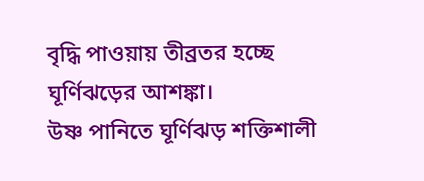বৃদ্ধি পাওয়ায় তীব্রতর হচ্ছে ঘূর্ণিঝড়ের আশঙ্কা।
উষ্ণ পানিতে ঘূর্ণিঝড় শক্তিশালী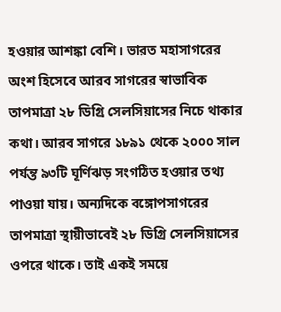হওয়ার আশঙ্কা বেশি। ভারত মহাসাগরের অংশ হিসেবে আরব সাগরের স্বাভাবিক তাপমাত্রা ২৮ ডিগ্রি সেলসিয়াসের নিচে থাকার কথা। আরব সাগরে ১৮৯১ থেকে ২০০০ সাল পর্যন্ত ৯৩টি ঘূর্ণিঝড় সংগঠিত হওয়ার তথ্য পাওয়া যায়। অন্যদিকে বঙ্গোপসাগরের তাপমাত্রা স্থায়ীভাবেই ২৮ ডিগ্রি সেলসিয়াসের ওপরে থাকে। তাই একই সময়ে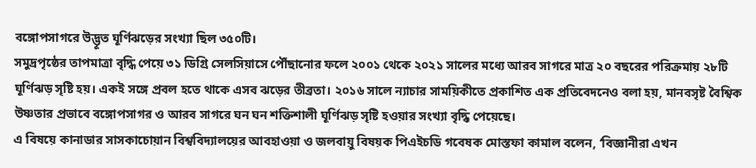বঙ্গোপসাগরে উদ্ভূত ঘূর্ণিঝড়ের সংখ্যা ছিল ৩৫০টি।
সমুদ্রপৃষ্ঠের তাপমাত্রা বৃদ্ধি পেয়ে ৩১ ডিগ্রি সেলসিয়াসে পৌঁছানোর ফলে ২০০১ থেকে ২০২১ সালের মধ্যে আরব সাগরে মাত্র ২০ বছরের পরিক্রমায় ২৮টি ঘূর্ণিঝড় সৃষ্টি হয়। একই সঙ্গে প্রবল হতে থাকে এসব ঝড়ের তীব্রতা। ২০১৬ সালে ন্যাচার সাময়িকীতে প্রকাশিত এক প্রতিবেদনেও বলা হয়, মানবসৃষ্ট বৈশ্বিক উষ্ণতার প্রভাবে বঙ্গোপসাগর ও আরব সাগরে ঘন ঘন শক্তিশালী ঘূর্ণিঝড় সৃষ্টি হওয়ার সংখ্যা বৃদ্ধি পেয়েছে।
এ বিষয়ে কানাডার সাসকাচোয়ান বিশ্ববিদ্যালয়ের আবহাওয়া ও জলবায়ু বিষয়ক পিএইচডি গবেষক মোস্তফা কামাল বলেন, ‘বিজ্ঞানীরা এখন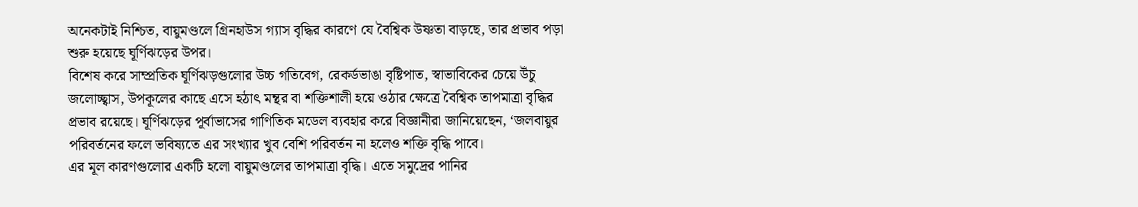অনেকটাই নিশ্চিত, বায়ুমণ্ডলে গ্রিনহাউস গ্যাস বৃদ্ধির কারণে যে বৈশ্বিক উষ্ণতা বাড়ছে, তার প্রভাব পড়া শুরু হয়েছে ঘূর্ণিঝড়ের উপর।
বিশেষ করে সাম্প্রতিক ঘূর্ণিঝড়গুলোর উচ্চ গতিবেগ, রেকর্ডভাঙা বৃষ্টিপাত, স্বাভাবিকের চেয়ে উঁচু জলোচ্ছ্বাস, উপকূলের কাছে এসে হঠাৎ মন্থর বা শক্তিশালী হয়ে ওঠার ক্ষেত্রে বৈশ্বিক তাপমাত্রা বৃদ্ধির প্রভাব রয়েছে। ঘূর্ণিঝড়ের পূর্বাভাসের গাণিতিক মডেল ব্যবহার করে বিজ্ঞানীরা জানিয়েছেন, ‘জলবায়ুর পরিবর্তনের ফলে ভবিষ্যতে এর সংখ্যার খুব বেশি পরিবর্তন না হলেও শক্তি বৃদ্ধি পাবে।
এর মূল কারণগুলোর একটি হলো বায়ুমণ্ডলের তাপমাত্রা বৃদ্ধি। এতে সমুদ্রের পানির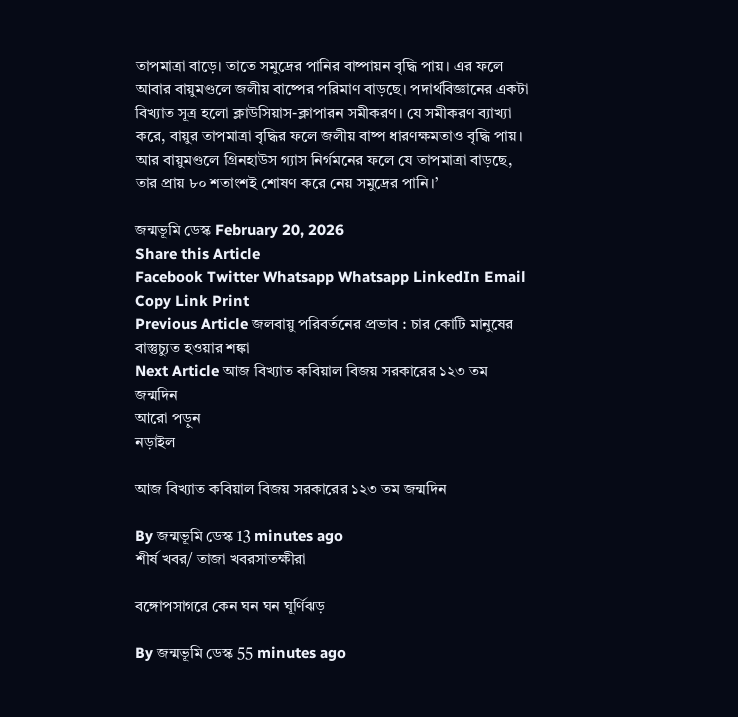তাপমাত্রা বাড়ে। তাতে সমুদ্রের পানির বাষ্পায়ন বৃদ্ধি পায়। এর ফলে আবার বায়ুমণ্ডলে জলীয় বাষ্পের পরিমাণ বাড়ছে। পদার্থবিজ্ঞানের একটা বিখ্যাত সূত্র হলো ক্লাউসিয়াস-ক্লাপারন সমীকরণ। যে সমীকরণ ব্যাখ্যা করে, বায়ুর তাপমাত্রা বৃদ্ধির ফলে জলীয় বাষ্প ধারণক্ষমতাও বৃদ্ধি পায়। আর বায়ুমণ্ডলে গ্রিনহাউস গ্যাস নির্গমনের ফলে যে তাপমাত্রা বাড়ছে, তার প্রায় ৮০ শতাংশই শোষণ করে নেয় সমুদ্রের পানি।’

জন্মভূমি ডেস্ক February 20, 2026
Share this Article
Facebook Twitter Whatsapp Whatsapp LinkedIn Email Copy Link Print
Previous Article জলবায়ু পরিবর্তনের প্রভাব : চার কোটি মানুষের বাস্তুচ্যুত হওয়ার শঙ্কা
Next Article আজ বিখ্যাত কবিয়াল বিজয় সরকারের ১২৩ তম জন্মদিন
আরো পড়ুন
নড়াইল

আজ বিখ্যাত কবিয়াল বিজয় সরকারের ১২৩ তম জন্মদিন

By জন্মভূমি ডেস্ক 13 minutes ago
শীর্ষ খবর/ তাজা খবরসাতক্ষীরা

বঙ্গোপসাগরে কেন ঘন ঘন ঘূর্ণিঝড়

By জন্মভূমি ডেস্ক 55 minutes ago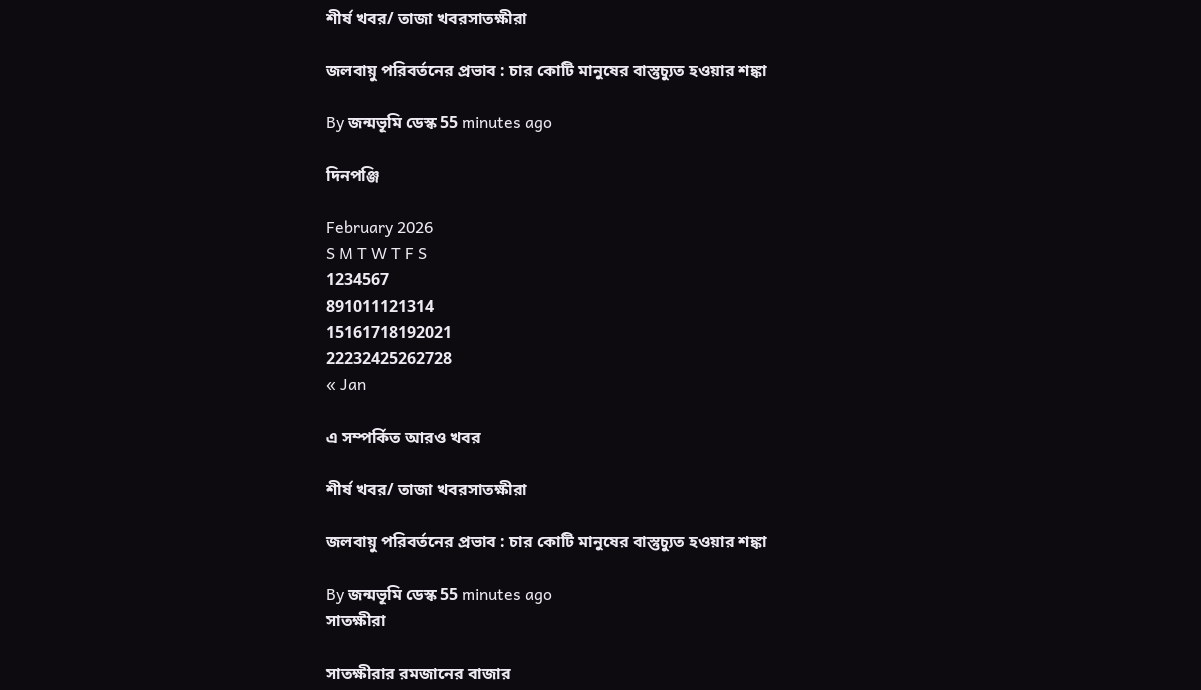শীর্ষ খবর/ তাজা খবরসাতক্ষীরা

জলবায়ু পরিবর্তনের প্রভাব : চার কোটি মানুষের বাস্তুচ্যুত হওয়ার শঙ্কা

By জন্মভূমি ডেস্ক 55 minutes ago

দিনপঞ্জি

February 2026
S M T W T F S
1234567
891011121314
15161718192021
22232425262728
« Jan

এ সম্পর্কিত আরও খবর

শীর্ষ খবর/ তাজা খবরসাতক্ষীরা

জলবায়ু পরিবর্তনের প্রভাব : চার কোটি মানুষের বাস্তুচ্যুত হওয়ার শঙ্কা

By জন্মভূমি ডেস্ক 55 minutes ago
সাতক্ষীরা

সাতক্ষীরার রমজানের বাজার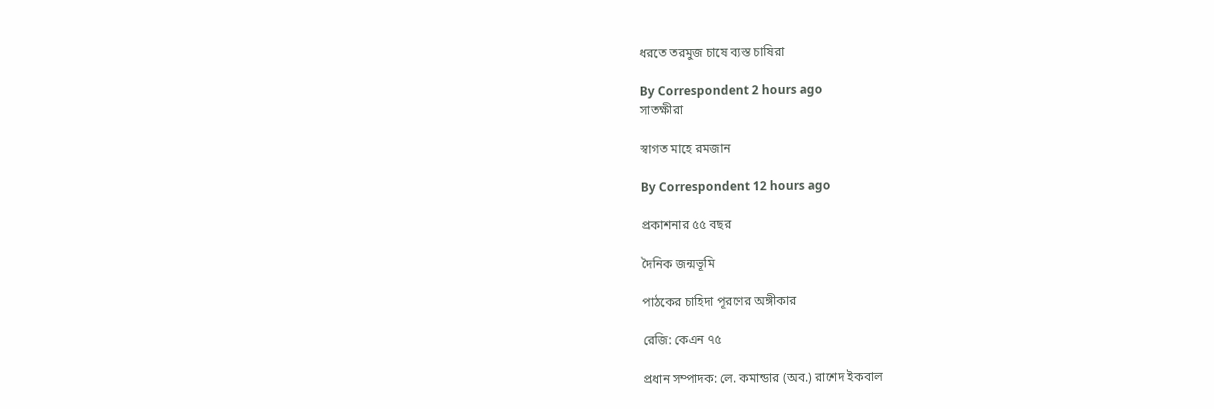ধরতে তরমুজ চাষে ব্যস্ত চাষিরা

By Correspondent 2 hours ago
সাতক্ষীরা

স্বাগত মাহে রমজান

By Correspondent 12 hours ago

প্রকাশনার ৫৫ বছর

দৈনিক জন্মভূমি

পাঠকের চাহিদা পূরণের অঙ্গীকার

রেজি: কেএন ৭৫

প্রধান সম্পাদক: লে. কমান্ডার (অব.) রাশেদ ইকবাল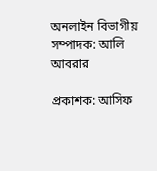অনলাইন বিভাগীয় সম্পাদক: আলি আবরার

প্রকাশক: আসিফ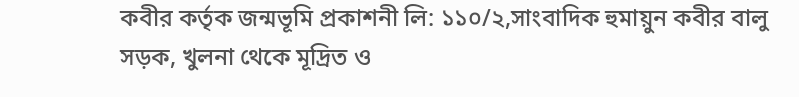কবীর কর্তৃক জন্মভূমি প্রকাশনী লি: ১১০/২,সাংবাদিক হুমায়ুন কবীর বালু সড়ক, খুলনা থেকে মূদ্রিত ও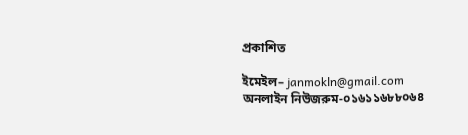প্রকাশিত

ইমেইল– janmokln@gmail.com           অনলাইন নিউজরুম-০১৬১১৬৮৮০৬৪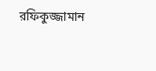রফিকুজ্জামান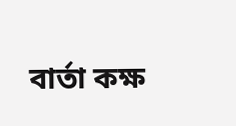বার্তা কক্ষ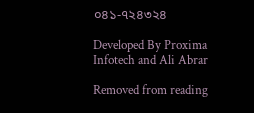০৪১-৭২৪৩২৪

Developed By Proxima Infotech and Ali Abrar

Removed from reading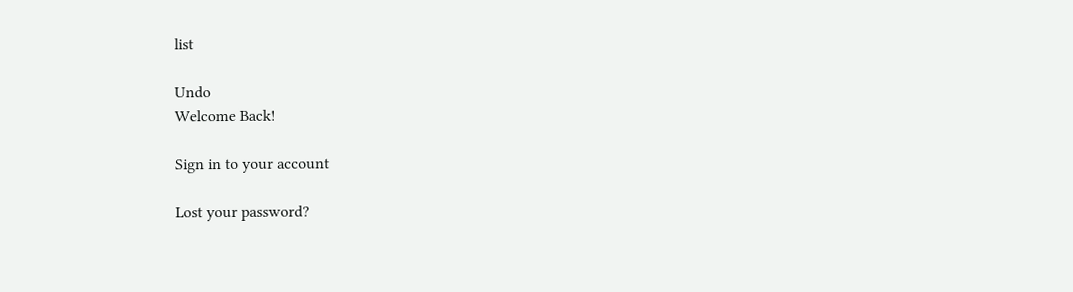list

Undo
Welcome Back!

Sign in to your account

Lost your password?